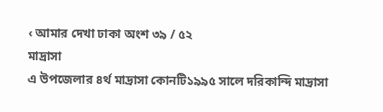‹ আমার দেখা ঢাকা অংশ ৩৯ / ৫২
মাদ্রাসা
এ উপজেলার ৪র্থ মাদ্রাসা কোনটি১৯৯৫ সালে দরিকান্দি মাদ্রাসা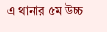এ থানার ৫ম উচ্চ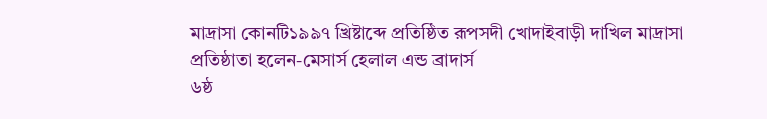মাদ্রাসা কোনটি১৯৯৭ খ্রিষ্টাব্দে প্রতিষ্ঠিত রূপসদী খোদাইবাড়ী দাখিল মাদ্রাসা
প্রতিষ্ঠাতা হলেন-মেসার্স হেলাল এন্ড ব্রাদার্স
৬ষ্ঠ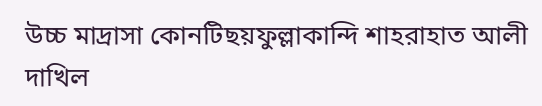উচ্চ মাদ্রাসা কোনটিছয়ফুল্লাকান্দি শাহরাহাত আলী দাখিল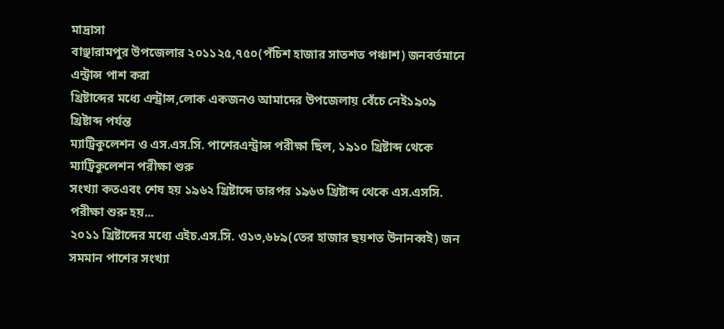মাদ্রাসা
বাঞ্ছারামপুর উপজেলার ২০১১২৫,৭৫০(পঁচিশ হাজার সাতশত পঞ্চাশ) জনবর্তমানে এন্ট্রান্স পাশ করা
খ্রিষ্টাব্দের মধ্যে এন্ট্রান্স,লোক একজনও আমাদের উপজেলায় বেঁচে নেই১৯০৯ খ্রিষ্টাব্দ পর্যন্ত
ম্যাট্রিকুলেশন ও এস.এস.সি. পাশেরএন্ট্রান্স পরীক্ষা ছিল, ১৯১০ খ্রিষ্টাব্দ থেকে ম্যাট্রিকুলেশন পরীক্ষা শুরু
সংখ্যা কতএবং শেষ হয় ১৯৬২ খ্রিষ্টাব্দে তারপর ১৯৬৩ খ্রিষ্টাব্দ থেকে এস.এসসি.
পরীক্ষা শুরু হয়...
২০১১ খ্রিষ্টাব্দের মধ্যে এইচ.এস.সি. ও১৩,৬৮৯(তের হাজার ছয়শত উনানব্বই) জন
সমমান পাশের সংখ্যা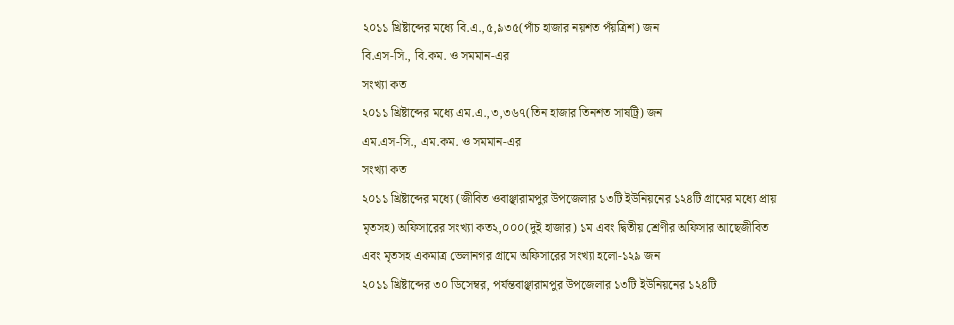২০১১ খ্রিষ্টাব্দের মধ্যে বি.এ.,৫,৯৩৫(পাঁচ হাজার নয়শত পঁয়ত্রিশ) জন
বি.এস-সি., বি.কম. ও সমমান-এর
সংখ্যা কত
২০১১ খ্রিষ্টাব্দের মধ্যে এম.এ.,৩,৩৬৭(তিন হাজার তিনশত সাষট্রি) জন
এম.এস-সি., এম.কম. ও সমমান-এর
সংখ্যা কত
২০১১ খ্রিষ্টাব্দের মধ্যে (জীবিত ওবাঞ্ছারামপুর উপজেলার ১৩টি ইউনিয়নের ১২৪টি গ্রামের মধ্যে প্রায়
মৃতসহ) অফিসারের সংখ্যা কত২,০০০(দুই হাজার) ১ম এবং দ্বিতীয় শ্রেণীর অফিসার আছেজীবিত
এবং মৃতসহ একমাত্র ভেলানগর গ্রামে অফিসারের সংখ্যা হলো-১২৯ জন
২০১১ খ্রিষ্টাব্দের ৩০ ডিসেম্বর, পর্যন্তবাঞ্ছারামপুর উপজেলার ১৩টি ইউনিয়নের ১২৪টি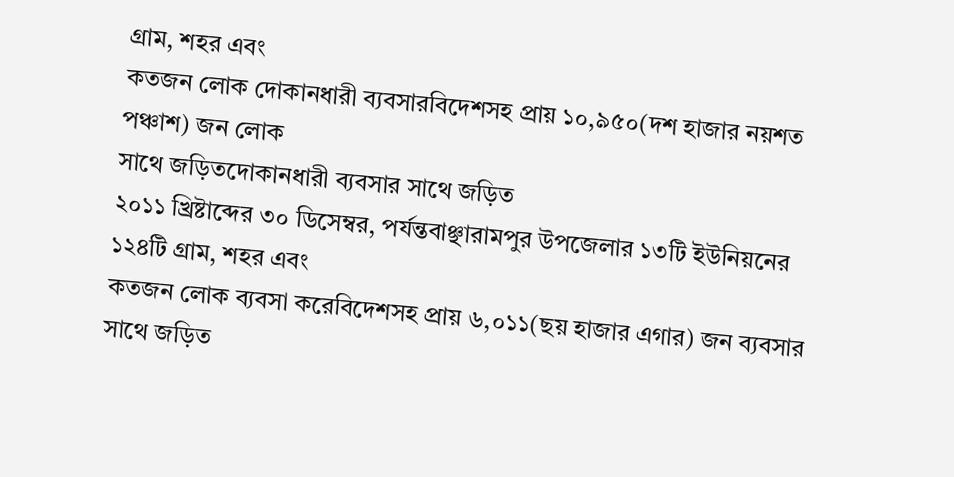গ্রাম, শহর এবং
কতজন লোক দোকানধারী ব্যবসারবিদেশসহ প্রায় ১০,৯৫০(দশ হাজার নয়শত পঞ্চাশ) জন লোক
সাথে জড়িতদোকানধারী ব্যবসার সাথে জড়িত
২০১১ খ্রিষ্টাব্দের ৩০ ডিসেম্বর, পর্যন্তবাঞ্ছারামপুর উপজেলার ১৩টি ইউনিয়নের ১২৪টি গ্রাম, শহর এবং
কতজন লোক ব্যবসা করেবিদেশসহ প্রায় ৬,০১১(ছয় হাজার এগার) জন ব্যবসার সাথে জড়িত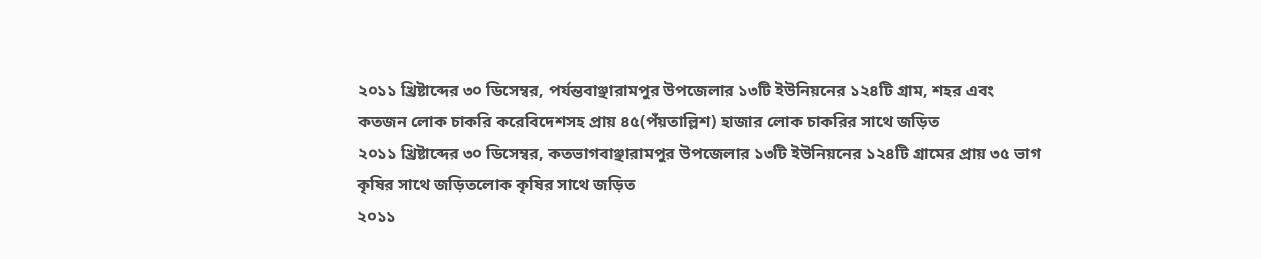২০১১ খ্রিষ্টাব্দের ৩০ ডিসেম্বর, পর্যন্তবাঞ্ছারামপুর উপজেলার ১৩টি ইউনিয়নের ১২৪টি গ্রাম, শহর এবং
কতজন লোক চাকরি করেবিদেশসহ প্রায় ৪৫(পঁয়তাল্লিশ) হাজার লোক চাকরির সাথে জড়িত
২০১১ খ্রিষ্টাব্দের ৩০ ডিসেম্বর, কতভাগবাঞ্ছারামপুর উপজেলার ১৩টি ইউনিয়নের ১২৪টি গ্রামের প্রায় ৩৫ ভাগ
কৃষির সাথে জড়িতলোক কৃষির সাথে জড়িত
২০১১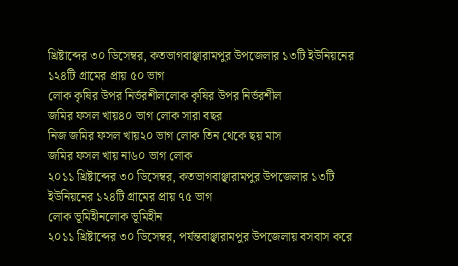খ্রিষ্টাব্দের ৩০ ডিসেম্বর, কতভাগবাঞ্ছারামপুর উপজেলার ১৩টি ইউনিয়নের ১২৪টি গ্রামের প্রায় ৫০ ভাগ
লোক কৃষির উপর নির্ভরশীললোক কৃষির উপর নির্ভরশীল
জমির ফসল খায়৪০ ভাগ লোক সারা বছর
নিজ জমির ফসল খায়২০ ভাগ লোক তিন থেকে ছয় মাস
জমির ফসল খায় না৬০ ভাগ লোক
২০১১ খ্রিষ্টাব্দের ৩০ ডিসেম্বর, কতভাগবাঞ্ছারামপুর উপজেলার ১৩টি ইউনিয়নের ১২৪টি গ্রামের প্রায় ৭৫ ভাগ
লোক ভূমিহীনলোক ভূমিহীন
২০১১ খ্রিষ্টাব্দের ৩০ ডিসেম্বর, পর্যন্তবাঞ্ছারামপুর উপজেলায় বসবাস করে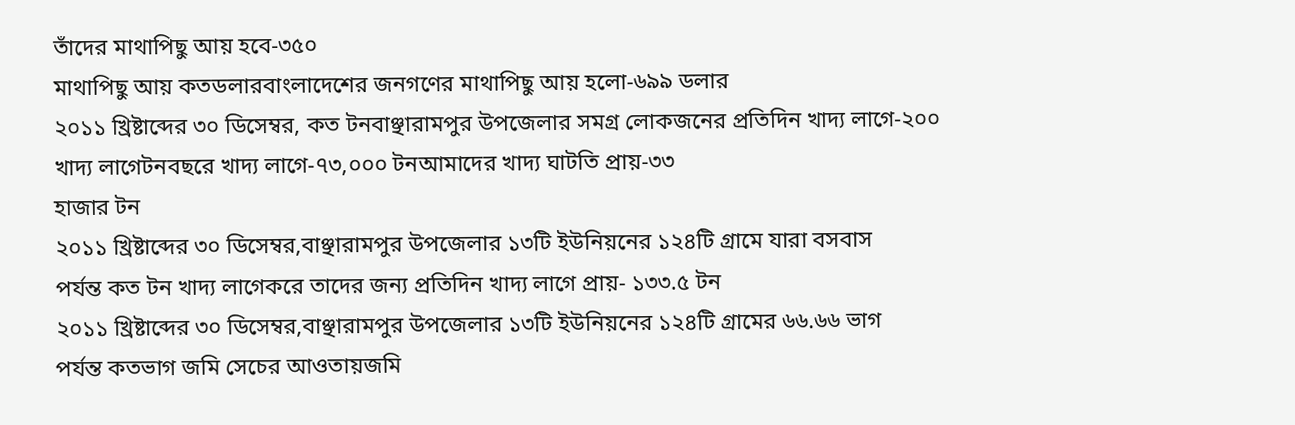তাঁদের মাথাপিছু আয় হবে-৩৫০
মাথাপিছু আয় কতডলারবাংলাদেশের জনগণের মাথাপিছু আয় হলো-৬৯৯ ডলার
২০১১ খ্রিষ্টাব্দের ৩০ ডিসেম্বর, কত টনবাঞ্ছারামপুর উপজেলার সমগ্র লোকজনের প্রতিদিন খাদ্য লাগে-২০০
খাদ্য লাগেটনবছরে খাদ্য লাগে-৭৩,০০০ টনআমাদের খাদ্য ঘাটতি প্রায়-৩৩
হাজার টন
২০১১ খ্রিষ্টাব্দের ৩০ ডিসেম্বর,বাঞ্ছারামপুর উপজেলার ১৩টি ইউনিয়নের ১২৪টি গ্রামে যারা বসবাস
পর্যন্ত কত টন খাদ্য লাগেকরে তাদের জন্য প্রতিদিন খাদ্য লাগে প্রায়- ১৩৩.৫ টন
২০১১ খ্রিষ্টাব্দের ৩০ ডিসেম্বর,বাঞ্ছারামপুর উপজেলার ১৩টি ইউনিয়নের ১২৪টি গ্রামের ৬৬.৬৬ ভাগ
পর্যন্ত কতভাগ জমি সেচের আওতায়জমি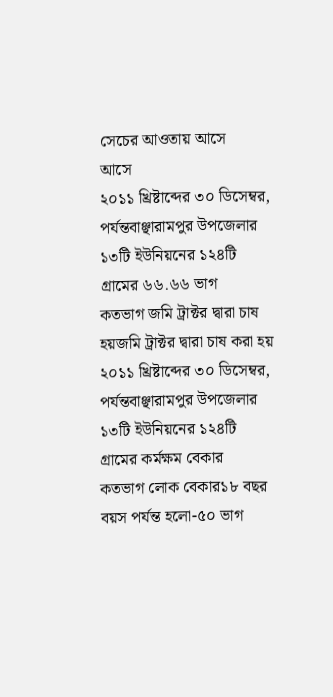সেচের আওতায় আসে
আসে
২০১১ খ্রিষ্টাব্দের ৩০ ডিসেম্বর, পর্যন্তবাঞ্ছারামপুর উপজেলার ১৩টি ইউনিয়নের ১২৪টি গ্রামের ৬৬.৬৬ ভাগ
কতভাগ জমি ট্রাক্টর দ্বারা চাষ হয়জমি ট্রাক্টর দ্বারা চাষ করা হয়
২০১১ খ্রিষ্টাব্দের ৩০ ডিসেম্বর, পর্যন্তবাঞ্ছারামপুর উপজেলার ১৩টি ইউনিয়নের ১২৪টি গ্রামের কর্মক্ষম বেকার
কতভাগ লোক বেকার১৮ বছর বয়স পর্যন্ত হলো-৫০ ভাগ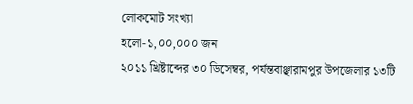লোকমোট সংখ্যা
হলো-১,০০,০০০ জন
২০১১ খ্রিষ্টাব্দের ৩০ ডিসেম্বর, পর্যন্তবাঞ্ছারামপুর উপজেলার ১৩টি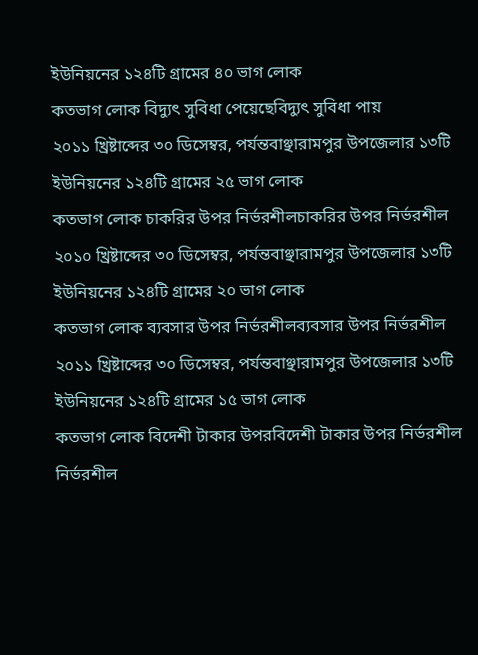ইউনিয়নের ১২৪টি গ্রামের ৪০ ভাগ লোক
কতভাগ লোক বিদ্যুৎ সুবিধা পেয়েছেবিদ্যুৎ সুবিধা পায়
২০১১ খ্রিষ্টাব্দের ৩০ ডিসেম্বর, পর্যন্তবাঞ্ছারামপুর উপজেলার ১৩টি ইউনিয়নের ১২৪টি গ্রামের ২৫ ভাগ লোক
কতভাগ লোক চাকরির উপর নির্ভরশীলচাকরির উপর নির্ভরশীল
২০১০ খ্রিষ্টাব্দের ৩০ ডিসেম্বর, পর্যন্তবাঞ্ছারামপুর উপজেলার ১৩টি ইউনিয়নের ১২৪টি গ্রামের ২০ ভাগ লোক
কতভাগ লোক ব্যবসার উপর নির্ভরশীলব্যবসার উপর নির্ভরশীল
২০১১ খ্রিষ্টাব্দের ৩০ ডিসেম্বর, পর্যন্তবাঞ্ছারামপুর উপজেলার ১৩টি ইউনিয়নের ১২৪টি গ্রামের ১৫ ভাগ লোক
কতভাগ লোক বিদেশী টাকার উপরবিদেশী টাকার উপর নির্ভরশীল
নির্ভরশীল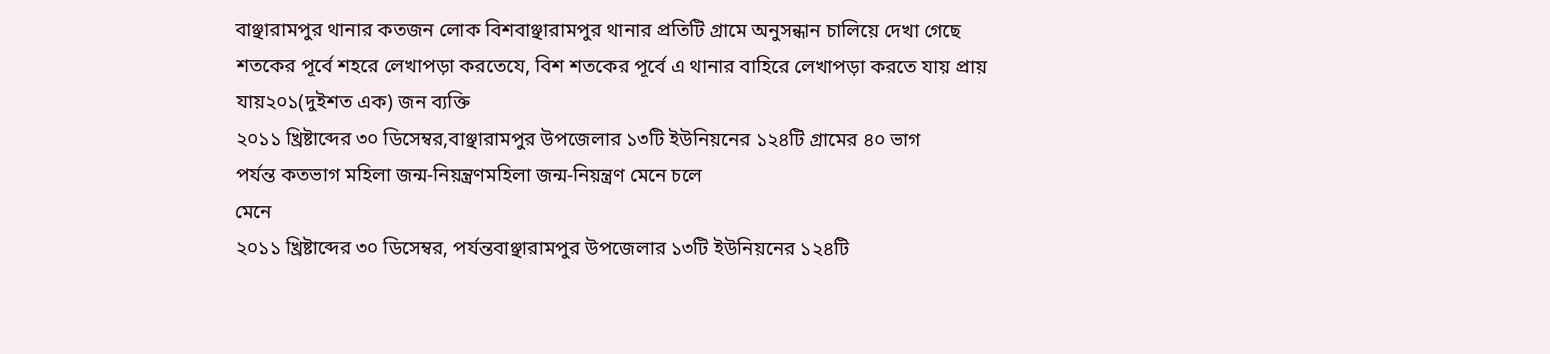বাঞ্ছারামপুর থানার কতজন লোক বিশবাঞ্ছারামপুর থানার প্রতিটি গ্রামে অনুসন্ধান চালিয়ে দেখা গেছে
শতকের পূর্বে শহরে লেখাপড়া করতেযে, বিশ শতকের পূর্বে এ থানার বাহিরে লেখাপড়া করতে যায় প্রায়
যায়২০১(দুইশত এক) জন ব্যক্তি
২০১১ খ্রিষ্টাব্দের ৩০ ডিসেম্বর,বাঞ্ছারামপুর উপজেলার ১৩টি ইউনিয়নের ১২৪টি গ্রামের ৪০ ভাগ
পর্যন্ত কতভাগ মহিলা জন্ম-নিয়ন্ত্রণমহিলা জন্ম-নিয়ন্ত্রণ মেনে চলে
মেনে
২০১১ খ্রিষ্টাব্দের ৩০ ডিসেম্বর, পর্যন্তবাঞ্ছারামপুর উপজেলার ১৩টি ইউনিয়নের ১২৪টি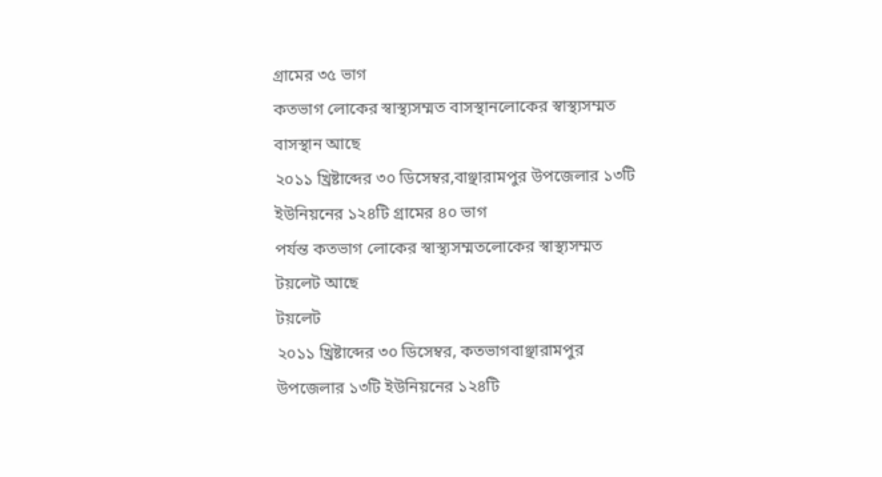গ্রামের ৩৫ ভাগ
কতভাগ লোকের স্বাস্থ্যসম্মত বাসস্থানলোকের স্বাস্থ্যসম্মত বাসস্থান আছে
২০১১ খ্রিষ্টাব্দের ৩০ ডিসেম্বর,বাঞ্ছারামপুর উপজেলার ১৩টি ইউনিয়নের ১২৪টি গ্রামের ৪০ ভাগ
পর্যন্ত কতভাগ লোকের স্বাস্থ্যসম্মতলোকের স্বাস্থ্যসম্মত টয়লেট আছে
টয়লেট
২০১১ খ্রিষ্টাব্দের ৩০ ডিসেম্বর, কতভাগবাঞ্ছারামপুর উপজেলার ১৩টি ইউনিয়নের ১২৪টি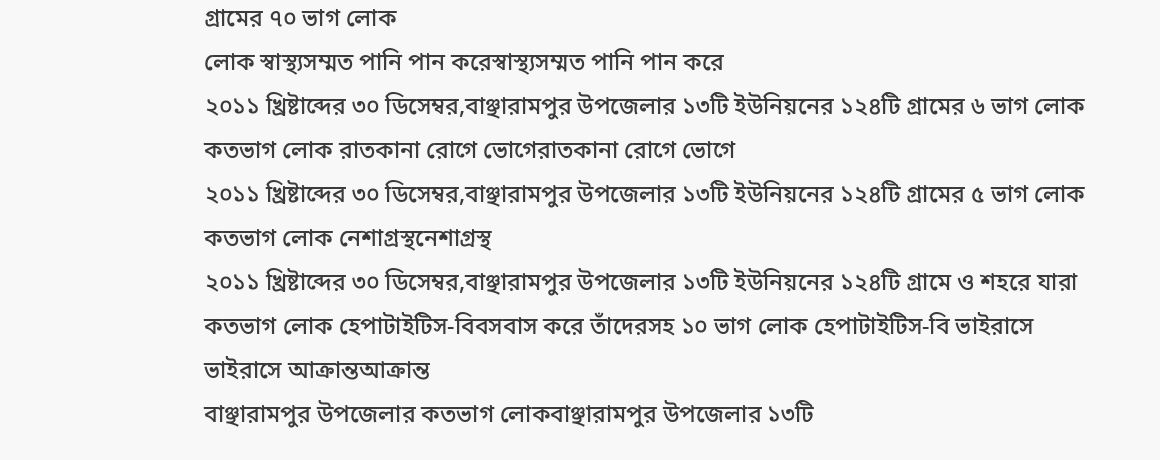গ্রামের ৭০ ভাগ লোক
লোক স্বাস্থ্যসম্মত পানি পান করেস্বাস্থ্যসম্মত পানি পান করে
২০১১ খ্রিষ্টাব্দের ৩০ ডিসেম্বর,বাঞ্ছারামপুর উপজেলার ১৩টি ইউনিয়নের ১২৪টি গ্রামের ৬ ভাগ লোক
কতভাগ লোক রাতকানা রোগে ভোগেরাতকানা রোগে ভোগে
২০১১ খ্রিষ্টাব্দের ৩০ ডিসেম্বর,বাঞ্ছারামপুর উপজেলার ১৩টি ইউনিয়নের ১২৪টি গ্রামের ৫ ভাগ লোক
কতভাগ লোক নেশাগ্রস্থনেশাগ্রস্থ
২০১১ খ্রিষ্টাব্দের ৩০ ডিসেম্বর,বাঞ্ছারামপুর উপজেলার ১৩টি ইউনিয়নের ১২৪টি গ্রামে ও শহরে যারা
কতভাগ লোক হেপাটাইটিস-বিবসবাস করে তাঁদেরসহ ১০ ভাগ লোক হেপাটাইটিস-বি ভাইরাসে
ভাইরাসে আক্রান্তআক্রান্ত
বাঞ্ছারামপুর উপজেলার কতভাগ লোকবাঞ্ছারামপুর উপজেলার ১৩টি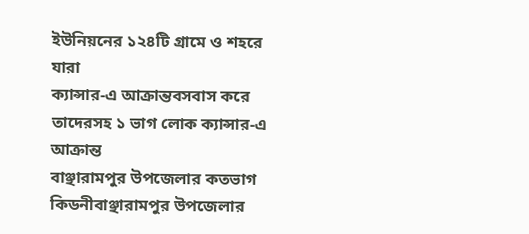ইউনিয়নের ১২৪টি গ্রামে ও শহরে যারা
ক্যান্সার-এ আক্রান্তবসবাস করে তাদেরসহ ১ ভাগ লোক ক্যান্সার-এ আক্রান্ত
বাঞ্ছারামপুর উপজেলার কতভাগ কিডনীবাঞ্ছারামপুর উপজেলার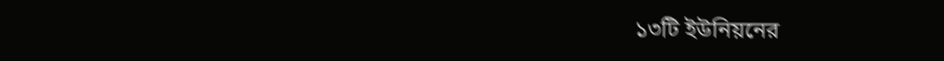১৩টি ইউনিয়নের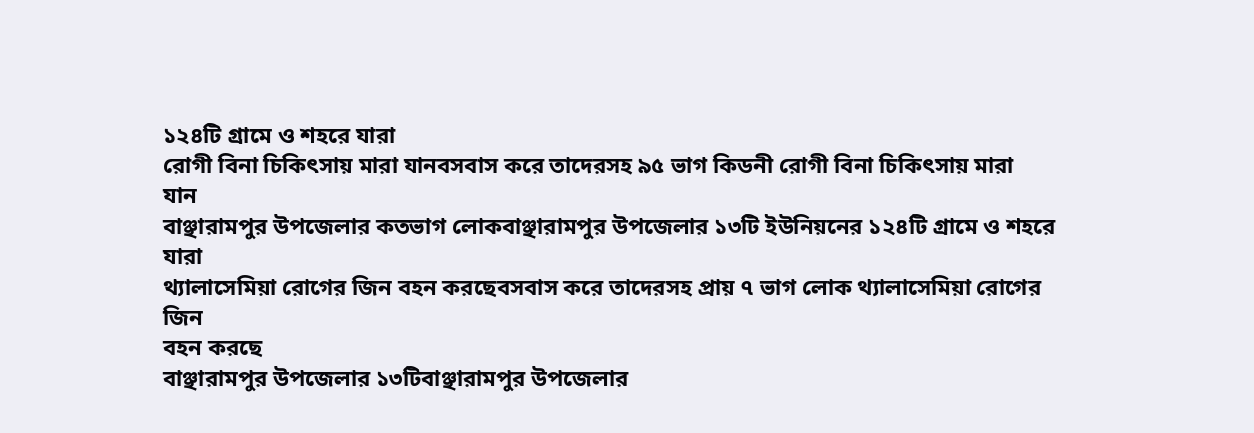১২৪টি গ্রামে ও শহরে যারা
রোগী বিনা চিকিৎসায় মারা যানবসবাস করে তাদেরসহ ৯৫ ভাগ কিডনী রোগী বিনা চিকিৎসায় মারা
যান
বাঞ্ছারামপুর উপজেলার কতভাগ লোকবাঞ্ছারামপুর উপজেলার ১৩টি ইউনিয়নের ১২৪টি গ্রামে ও শহরে যারা
থ্যালাসেমিয়া রোগের জিন বহন করছেবসবাস করে তাদেরসহ প্রায় ৭ ভাগ লোক থ্যালাসেমিয়া রোগের জিন
বহন করছে
বাঞ্ছারামপুর উপজেলার ১৩টিবাঞ্ছারামপুর উপজেলার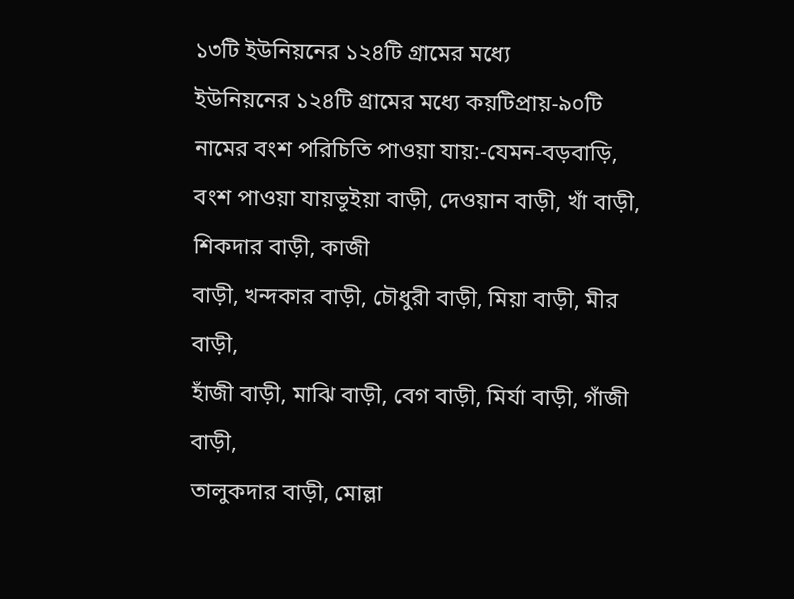১৩টি ইউনিয়নের ১২৪টি গ্রামের মধ্যে
ইউনিয়নের ১২৪টি গ্রামের মধ্যে কয়টিপ্রায়-৯০টি নামের বংশ পরিচিতি পাওয়া যায়:-যেমন-বড়বাড়ি,
বংশ পাওয়া যায়ভূইয়া বাড়ী, দেওয়ান বাড়ী, খাঁ বাড়ী, শিকদার বাড়ী, কাজী
বাড়ী, খন্দকার বাড়ী, চৌধুরী বাড়ী, মিয়া বাড়ী, মীর বাড়ী,
হাঁজী বাড়ী, মাঝি বাড়ী, বেগ বাড়ী, মির্যা বাড়ী, গাঁজী বাড়ী,
তালুকদার বাড়ী, মোল্লা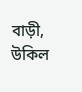বাড়ী, উকিল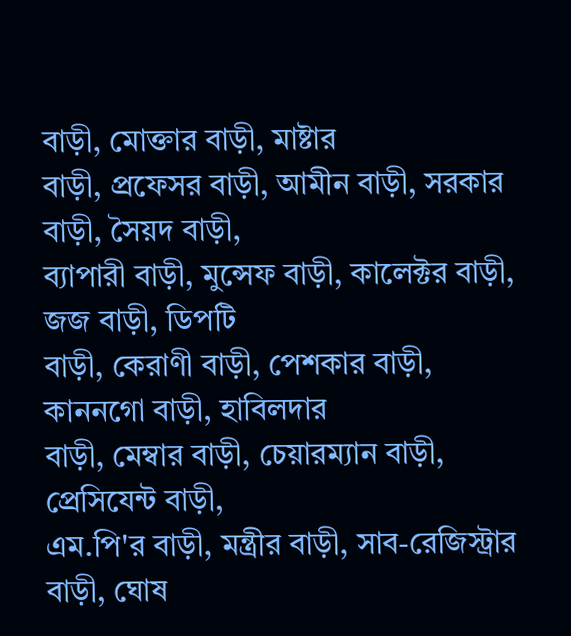বাড়ী, মোক্তার বাড়ী, মাষ্টার
বাড়ী, প্রফেসর বাড়ী, আমীন বাড়ী, সরকার বাড়ী, সৈয়দ বাড়ী,
ব্যাপারী বাড়ী, মুন্সেফ বাড়ী, কালেক্টর বাড়ী, জজ বাড়ী, ডিপটি
বাড়ী, কেরাণী বাড়ী, পেশকার বাড়ী, কাননগো বাড়ী, হাবিলদার
বাড়ী, মেম্বার বাড়ী, চেয়ারম্যান বাড়ী, প্রেসিযেন্ট বাড়ী,
এম.পি'র বাড়ী, মন্ত্রীর বাড়ী, সাব-রেজিস্ট্রার বাড়ী, ঘোষ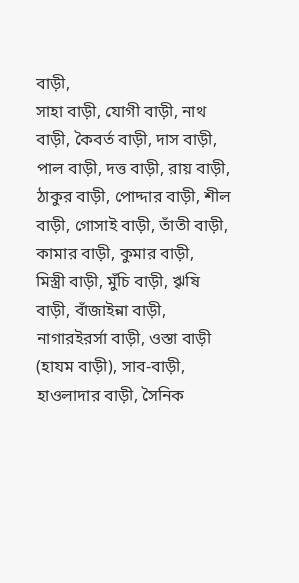বাড়ী,
সাহা বাড়ী, যোগী বাড়ী, নাথ বাড়ী, কৈবর্ত বাড়ী, দাস বাড়ী,
পাল বাড়ী, দত্ত বাড়ী, রায় বাড়ী, ঠাকুর বাড়ী, পোদ্দার বাড়ী, শীল
বাড়ী, গোসাই বাড়ী, তাঁতী বাড়ী, কামার বাড়ী, কুমার বাড়ী,
মিস্ত্রী বাড়ী, মুঁচি বাড়ী, ৠষি বাড়ী, বাঁজাইন্না বাড়ী,
নাগারইরর্সা বাড়ী, ওস্তা বাড়ী (হাযম বাড়ী), সাব-বাড়ী,
হাওলাদার বাড়ী, সৈনিক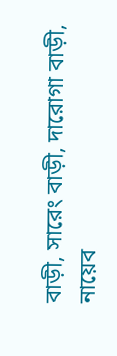বাড়ী, সারেং বাড়ী, দারোগা বাড়ী,
নায়েব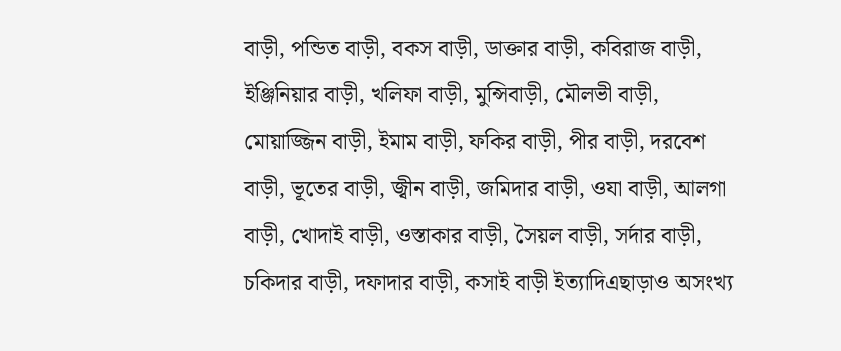বাড়ী, পন্ডিত বাড়ী, বকস বাড়ী, ডাক্তার বাড়ী, কবিরাজ বাড়ী,
ইঞ্জিনিয়ার বাড়ী, খলিফা বাড়ী, মুন্সিবাড়ী, মৌলভী বাড়ী,
মোয়াজ্জিন বাড়ী, ইমাম বাড়ী, ফকির বাড়ী, পীর বাড়ী, দরবেশ
বাড়ী, ভূতের বাড়ী, জ্বীন বাড়ী, জমিদার বাড়ী, ওযা বাড়ী, আলগা
বাড়ী, খোদাই বাড়ী, ওস্তাকার বাড়ী, সৈয়ল বাড়ী, সর্দার বাড়ী,
চকিদার বাড়ী, দফাদার বাড়ী, কসাই বাড়ী ইত্যাদিএছাড়াও অসংখ্য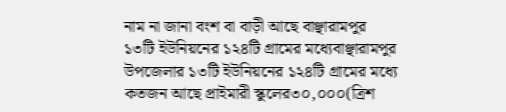নাম না জানা বংশ বা বাড়ী আছে বাঞ্ছারামপুর
১৩টি ইউনিয়নের ১২৪টি গ্রামের মধ্যেবাঞ্ছারামপুর উপজেলার ১৩টি ইউনিয়নের ১২৪টি গ্রামের মধ্যে
কতজন আছে প্রাইমারী স্কুলের৩০,০০০(ত্রিশ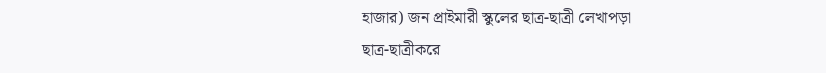হাজার) জন প্রাইমারী স্কুলের ছাত্র-ছাত্রী লেখাপড়া
ছাত্র-ছাত্রীকরে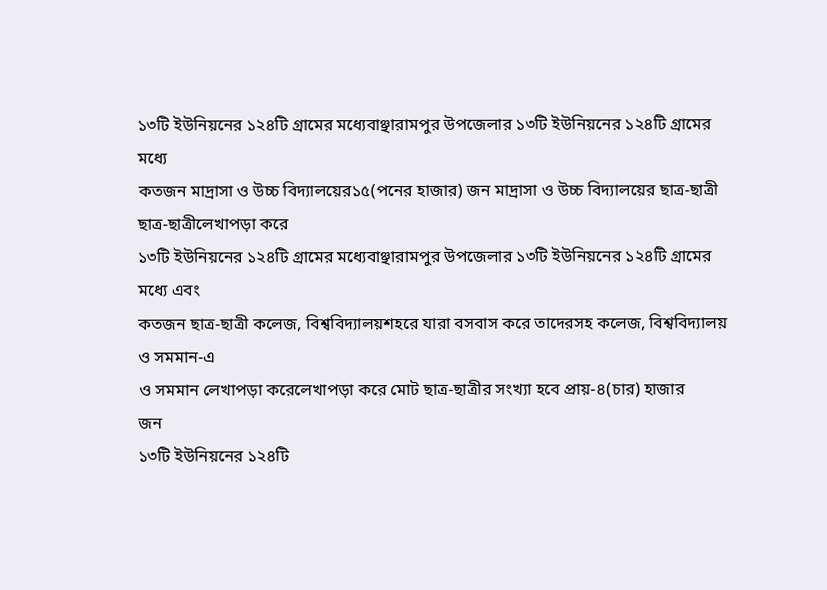১৩টি ইউনিয়নের ১২৪টি গ্রামের মধ্যেবাঞ্ছারামপুর উপজেলার ১৩টি ইউনিয়নের ১২৪টি গ্রামের মধ্যে
কতজন মাদ্রাসা ও উচ্চ বিদ্যালয়ের১৫(পনের হাজার) জন মাদ্রাসা ও উচ্চ বিদ্যালয়ের ছাত্র-ছাত্রী
ছাত্র-ছাত্রীলেখাপড়া করে
১৩টি ইউনিয়নের ১২৪টি গ্রামের মধ্যেবাঞ্ছারামপুর উপজেলার ১৩টি ইউনিয়নের ১২৪টি গ্রামের মধ্যে এবং
কতজন ছাত্র-ছাত্রী কলেজ, বিশ্ববিদ্যালয়শহরে যারা বসবাস করে তাদেরসহ কলেজ, বিশ্ববিদ্যালয় ও সমমান-এ
ও সমমান লেখাপড়া করেলেখাপড়া করে মোট ছাত্র-ছাত্রীর সংখ্যা হবে প্রায়-৪(চার) হাজার
জন
১৩টি ইউনিয়নের ১২৪টি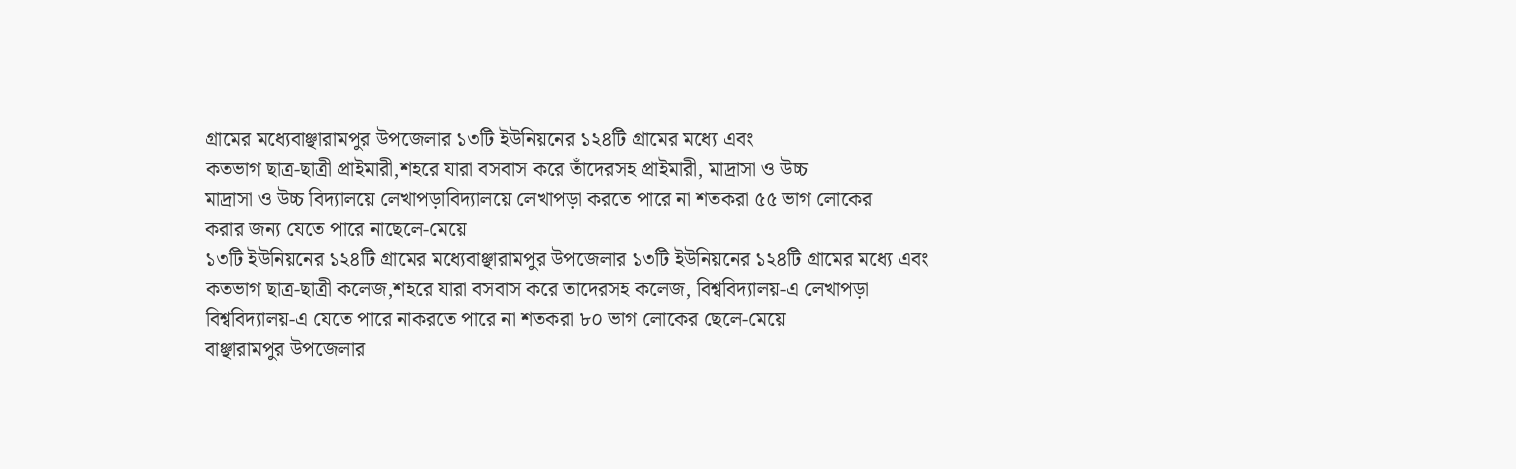গ্রামের মধ্যেবাঞ্ছারামপুর উপজেলার ১৩টি ইউনিয়নের ১২৪টি গ্রামের মধ্যে এবং
কতভাগ ছাত্র-ছাত্রী প্রাইমারী,শহরে যারা বসবাস করে তাঁদেরসহ প্রাইমারী, মাদ্রাসা ও উচ্চ
মাদ্রাসা ও উচ্চ বিদ্যালয়ে লেখাপড়াবিদ্যালয়ে লেখাপড়া করতে পারে না শতকরা ৫৫ ভাগ লোকের
করার জন্য যেতে পারে নাছেলে-মেয়ে
১৩টি ইউনিয়নের ১২৪টি গ্রামের মধ্যেবাঞ্ছারামপুর উপজেলার ১৩টি ইউনিয়নের ১২৪টি গ্রামের মধ্যে এবং
কতভাগ ছাত্র-ছাত্রী কলেজ,শহরে যারা বসবাস করে তাদেরসহ কলেজ, বিশ্ববিদ্যালয়-এ লেখাপড়া
বিশ্ববিদ্যালয়-এ যেতে পারে নাকরতে পারে না শতকরা ৮০ ভাগ লোকের ছেলে-মেয়ে
বাঞ্ছারামপুর উপজেলার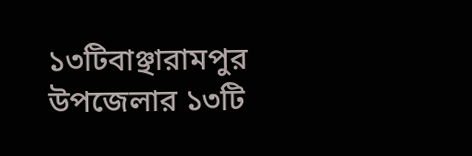১৩টিবাঞ্ছারামপুর উপজেলার ১৩টি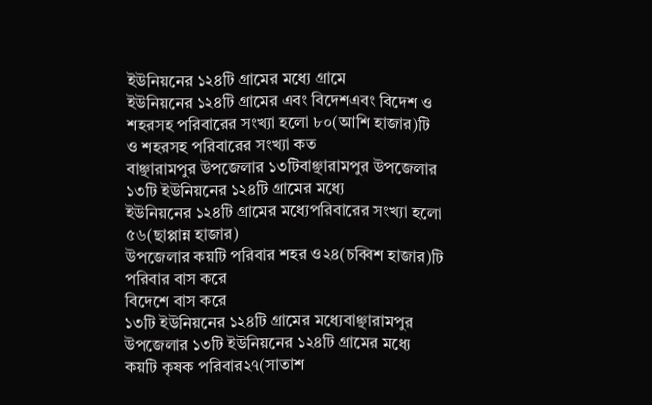ইউনিয়নের ১২৪টি গ্রামের মধ্যে গ্রামে
ইউনিয়নের ১২৪টি গ্রামের এবং বিদেশএবং বিদেশ ও শহরসহ পরিবারের সংখ্যা হলো ৮০(আশি হাজার)টি
ও শহরসহ পরিবারের সংখ্যা কত
বাঞ্ছারামপুর উপজেলার ১৩টিবাঞ্ছারামপুর উপজেলার ১৩টি ইউনিয়নের ১২৪টি গ্রামের মধ্যে
ইউনিয়নের ১২৪টি গ্রামের মধ্যেপরিবারের সংখ্যা হলো ৫৬(ছাপ্পান্ন হাজার)
উপজেলার কয়টি পরিবার শহর ও২৪(চব্বিশ হাজার)টি পরিবার বাস করে
বিদেশে বাস করে
১৩টি ইউনিয়নের ১২৪টি গ্রামের মধ্যেবাঞ্ছারামপুর উপজেলার ১৩টি ইউনিয়নের ১২৪টি গ্রামের মধ্যে
কয়টি কৃষক পরিবার২৭(সাতাশ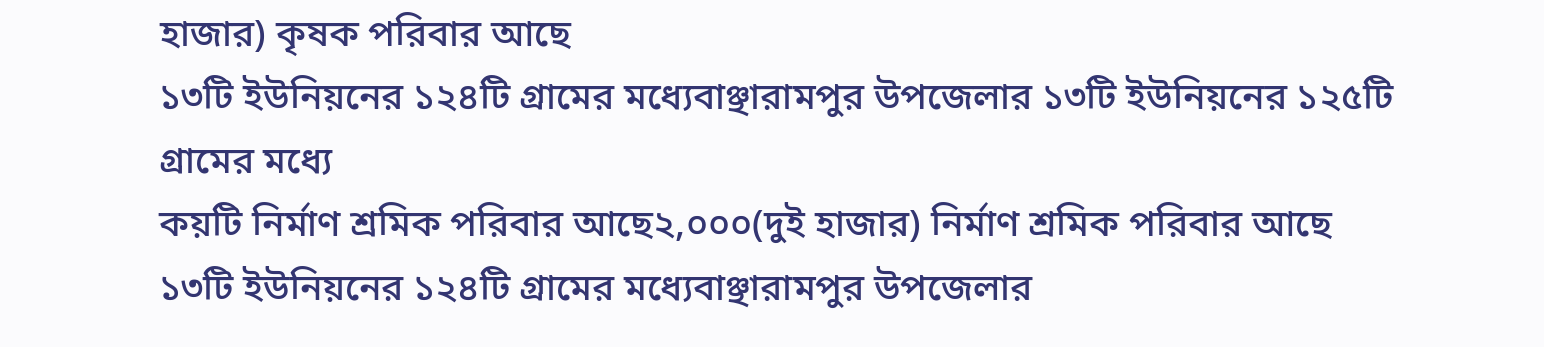হাজার) কৃষক পরিবার আছে
১৩টি ইউনিয়নের ১২৪টি গ্রামের মধ্যেবাঞ্ছারামপুর উপজেলার ১৩টি ইউনিয়নের ১২৫টি গ্রামের মধ্যে
কয়টি নির্মাণ শ্রমিক পরিবার আছে২,০০০(দুই হাজার) নির্মাণ শ্রমিক পরিবার আছে
১৩টি ইউনিয়নের ১২৪টি গ্রামের মধ্যেবাঞ্ছারামপুর উপজেলার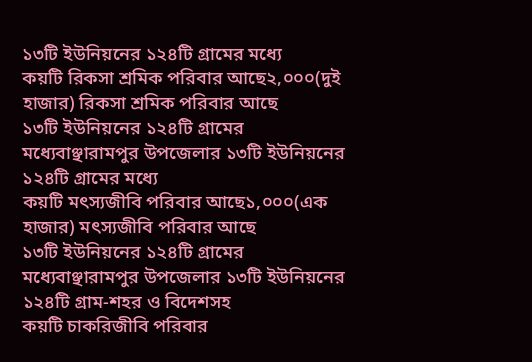১৩টি ইউনিয়নের ১২৪টি গ্রামের মধ্যে
কয়টি রিকসা শ্রমিক পরিবার আছে২,০০০(দুই হাজার) রিকসা শ্রমিক পরিবার আছে
১৩টি ইউনিয়নের ১২৪টি গ্রামের মধ্যেবাঞ্ছারামপুর উপজেলার ১৩টি ইউনিয়নের ১২৪টি গ্রামের মধ্যে
কয়টি মৎস্যজীবি পরিবার আছে১,০০০(এক হাজার) মৎস্যজীবি পরিবার আছে
১৩টি ইউনিয়নের ১২৪টি গ্রামের মধ্যেবাঞ্ছারামপুর উপজেলার ১৩টি ইউনিয়নের ১২৪টি গ্রাম-শহর ও বিদেশসহ
কয়টি চাকরিজীবি পরিবার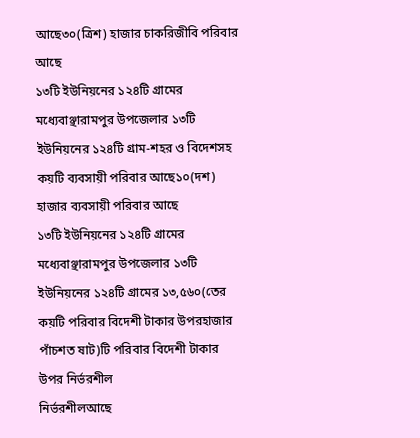আছে৩০(ত্রিশ) হাজার চাকরিজীবি পরিবার আছে
১৩টি ইউনিয়নের ১২৪টি গ্রামের মধ্যেবাঞ্ছারামপুর উপজেলার ১৩টি ইউনিয়নের ১২৪টি গ্রাম-শহর ও বিদেশসহ
কয়টি ব্যবসায়ী পরিবার আছে১০(দশ) হাজার ব্যবসায়ী পরিবার আছে
১৩টি ইউনিয়নের ১২৪টি গ্রামের মধ্যেবাঞ্ছারামপুর উপজেলার ১৩টি ইউনিয়নের ১২৪টি গ্রামের ১৩,৫৬০(তের
কয়টি পরিবার বিদেশী টাকার উপরহাজার পাঁচশত ষাট)টি পরিবার বিদেশী টাকার উপর নির্ভরশীল
নির্ভরশীলআছে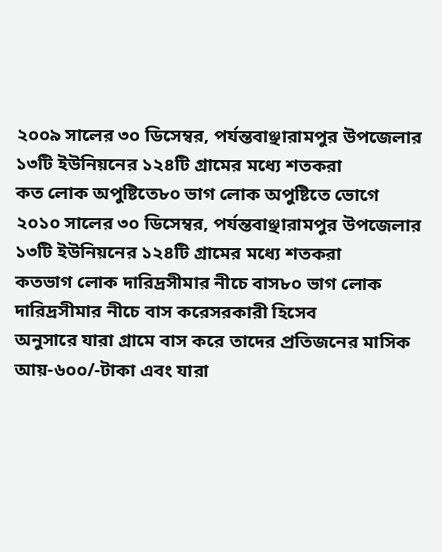২০০৯ সালের ৩০ ডিসেম্বর, পর্যন্তবাঞ্ছারামপুর উপজেলার ১৩টি ইউনিয়নের ১২৪টি গ্রামের মধ্যে শতকরা
কত লোক অপুষ্টিতে৮০ ভাগ লোক অপুষ্টিতে ভোগে
২০১০ সালের ৩০ ডিসেম্বর, পর্যন্তবাঞ্ছারামপুর উপজেলার ১৩টি ইউনিয়নের ১২৪টি গ্রামের মধ্যে শতকরা
কতভাগ লোক দারিদ্রসীমার নীচে বাস৮০ ভাগ লোক দারিদ্রসীমার নীচে বাস করেসরকারী হিসেব
অনুসারে যারা গ্রামে বাস করে তাদের প্রতিজনের মাসিক
আয়-৬০০/-টাকা এবং যারা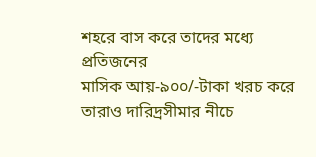শহরে বাস করে তাদের মধ্যে প্রতিজনের
মাসিক আয়-৯০০/-টাকা খরচ করে তারাও দারিদ্রসীমার নীচে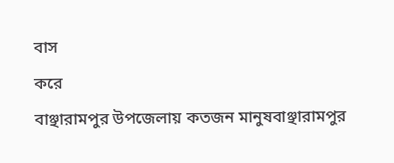বাস
করে
বাঞ্ছারামপুর উপজেলায় কতজন মানুষবাঞ্ছারামপুর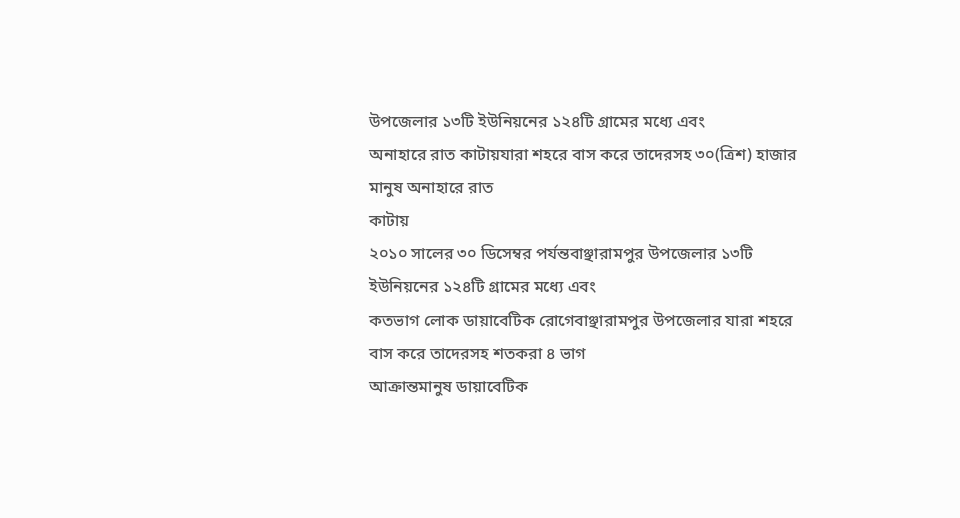উপজেলার ১৩টি ইউনিয়নের ১২৪টি গ্রামের মধ্যে এবং
অনাহারে রাত কাটায়যারা শহরে বাস করে তাদেরসহ ৩০(ত্রিশ) হাজার মানুষ অনাহারে রাত
কাটায়
২০১০ সালের ৩০ ডিসেম্বর পর্যন্তবাঞ্ছারামপুর উপজেলার ১৩টি ইউনিয়নের ১২৪টি গ্রামের মধ্যে এবং
কতভাগ লোক ডায়াবেটিক রোগেবাঞ্ছারামপুর উপজেলার যারা শহরে বাস করে তাদেরসহ শতকরা ৪ ভাগ
আক্রান্তমানুষ ডায়াবেটিক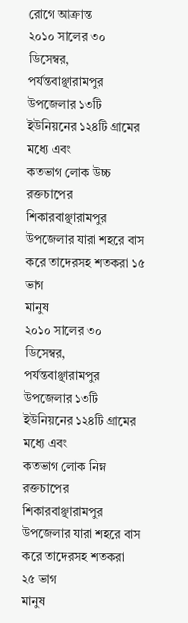রোগে আক্রান্ত
২০১০ সালের ৩০ ডিসেম্বর, পর্যন্তবাঞ্ছারামপুর উপজেলার ১৩টি ইউনিয়নের ১২৪টি গ্রামের মধ্যে এবং
কতভাগ লোক উচ্চ রক্তচাপের শিকারবাঞ্ছারামপুর উপজেলার যারা শহরে বাস করে তাদেরসহ শতকরা ১৫ ভাগ
মানুষ
২০১০ সালের ৩০ ডিসেম্বর, পর্যন্তবাঞ্ছারামপুর উপজেলার ১৩টি ইউনিয়নের ১২৪টি গ্রামের মধ্যে এবং
কতভাগ লোক নিম্ন রক্তচাপের শিকারবাঞ্ছারামপুর উপজেলার যারা শহরে বাস করে তাদেরসহ শতকরা ২৫ ভাগ
মানুষ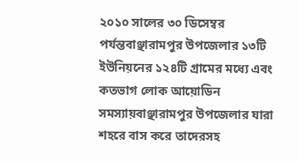২০১০ সালের ৩০ ডিসেম্বর পর্যন্তবাঞ্ছারামপুর উপজেলার ১৩টি ইউনিয়নের ১২৪টি গ্রামের মধ্যে এবং
কতভাগ লোক আয়োডিন সমস্যায়বাঞ্ছারামপুর উপজেলার যারা শহরে বাস করে তাদেরসহ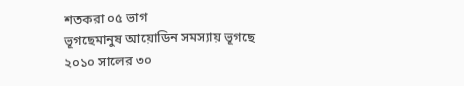শতকরা ০৫ ভাগ
ভূগছেমানুষ আয়োডিন সমস্যায় ভূগছে
২০১০ সালের ৩০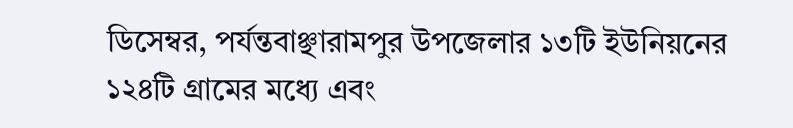ডিসেম্বর, পর্যন্তবাঞ্ছারামপুর উপজেলার ১৩টি ইউনিয়নের ১২৪টি গ্রামের মধ্যে এবং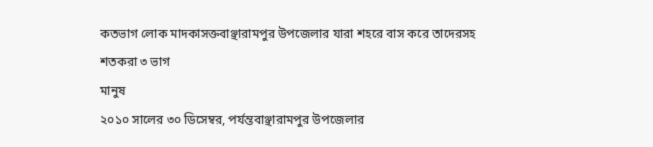কতভাগ লোক মাদকাসক্তবাঞ্ছারামপুর উপজেলার যারা শহরে বাস করে তাদেরসহ শতকরা ৩ ভাগ
মানুষ
২০১০ সালের ৩০ ডিসেম্বর, পর্যন্তবাঞ্ছারামপুর উপজেলার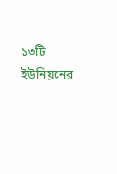১৩টি ইউনিয়নের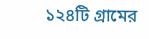১২৪টি গ্রামের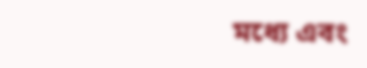মধ্যে এবং